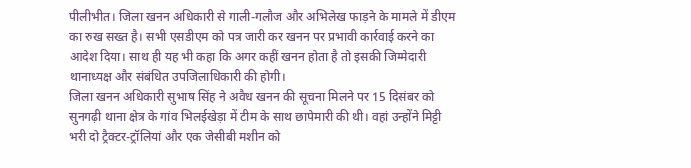पीलीभीत। जिला खनन अधिकारी से गाली-गलौज और अभिलेख फाड़ने के मामले में डीएम का रुख सख्त है। सभी एसडीएम को पत्र जारी कर खनन पर प्रभावी कार्रवाई करने का आदेश दिया। साथ ही यह भी कहा कि अगर कहीं खनन होता है तो इसकी जिम्मेदारी थानाध्यक्ष और संबंधित उपजिलाधिकारी की होगी।
जिला खनन अधिकारी सुभाष सिंह ने अवैध खनन की सूचना मिलने पर 15 दिसंबर को सुनगढ़ी थाना क्षेत्र के गांव भिलईखेड़ा में टीम के साथ छापेमारी की थी। वहां उन्होंने मिट्टी भरी दो ट्रैक्टर-ट्रॉलियां और एक जेसीबी मशीन को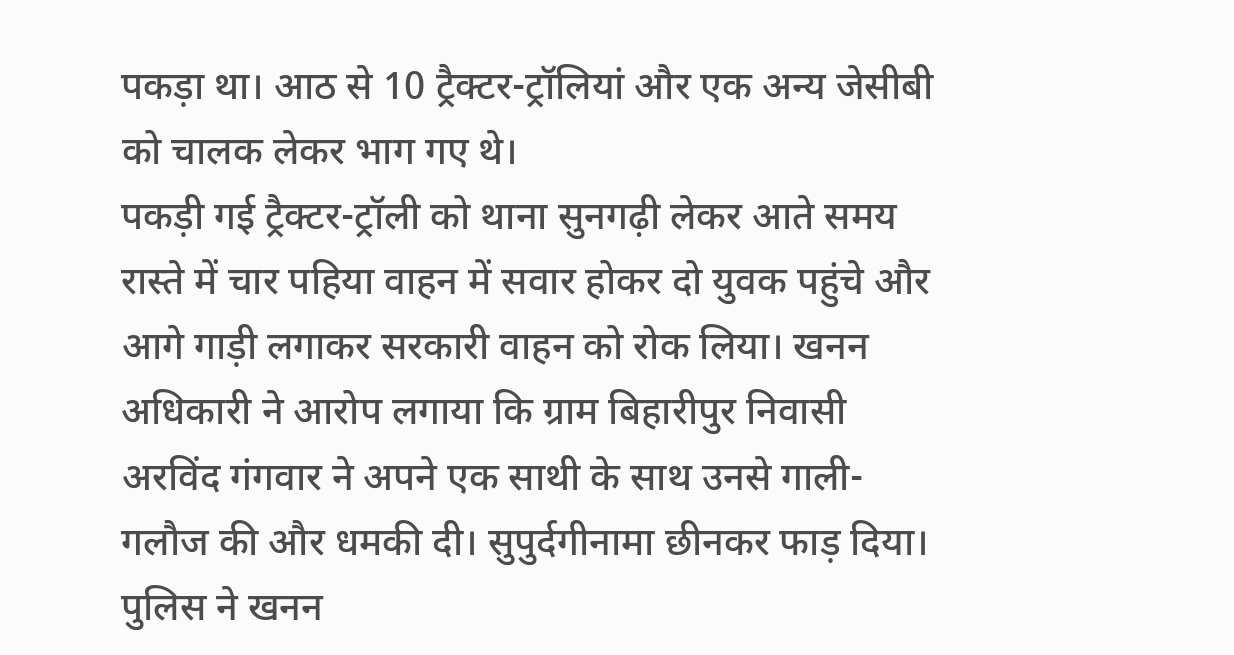पकड़ा था। आठ से 10 ट्रैक्टर-ट्रॉलियां और एक अन्य जेसीबी को चालक लेकर भाग गए थे।
पकड़ी गई ट्रैक्टर-ट्रॉली को थाना सुनगढ़ी लेकर आते समय रास्ते में चार पहिया वाहन में सवार होकर दो युवक पहुंचे और आगे गाड़ी लगाकर सरकारी वाहन को रोक लिया। खनन अधिकारी ने आरोप लगाया कि ग्राम बिहारीपुर निवासी अरविंद गंगवार ने अपने एक साथी के साथ उनसे गाली-गलौज की और धमकी दी। सुपुर्दगीनामा छीनकर फाड़ दिया। पुलिस ने खनन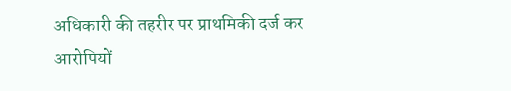अधिकारी की तहरीर पर प्राथमिकी दर्ज कर आरोपियों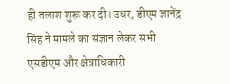ही तलाश शुरू कर दी। उधर, डीएम ज्ञानेंद्र सिंह ने मामले का संज्ञान लेकर सभी एसडीएम और क्षेत्राधिकारी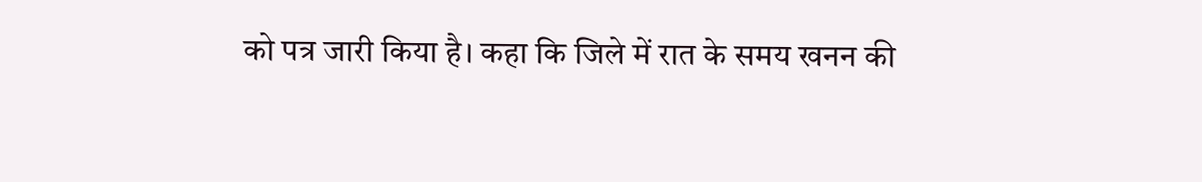को पत्र जारी किया है। कहा कि जिले में रात के समय खनन की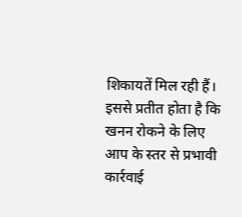शिकायतें मिल रही हैं।
इससे प्रतीत होता है कि खनन रोकने के लिए आप के स्तर से प्रभावी कार्रवाई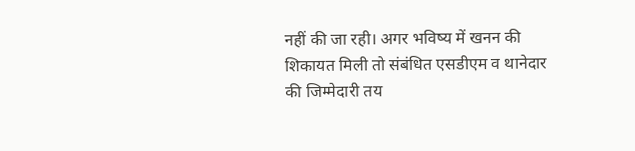नहीं की जा रही। अगर भविष्य में खनन की शिकायत मिली तो संबंधित एसडीएम व थानेदार की जिम्मेदारी तय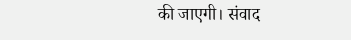की जाएगी। संवाद